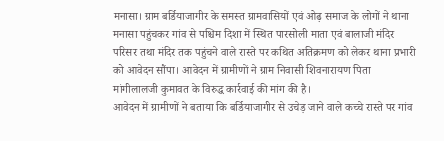मनासा। ग्राम बर्डियाजागीर के समस्त ग्रामवासियों एवं ओढ़ समाज के लोगों ने थाना मनासा पहुंचकर गांव से पश्चिम दिशा में स्थित पारसोली माता एवं बालाजी मंदिर परिसर तथा मंदिर तक पहुंचने वाले रास्ते पर कथित अतिक्रमण को लेकर थाना प्रभारी को आवेदन सौंपा। आवेदन में ग्रामीणों ने ग्राम निवासी शिवनारायण पिता मांगीलालजी कुमावत के विरुद्ध कार्रवाई की मांग की है।
आवेदन में ग्रामीणों ने बताया कि बर्डियाजागीर से उचेड़ जाने वाले कच्चे रास्ते पर गांव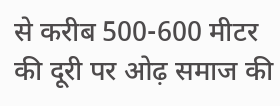से करीब 500-600 मीटर की दूरी पर ओढ़ समाज की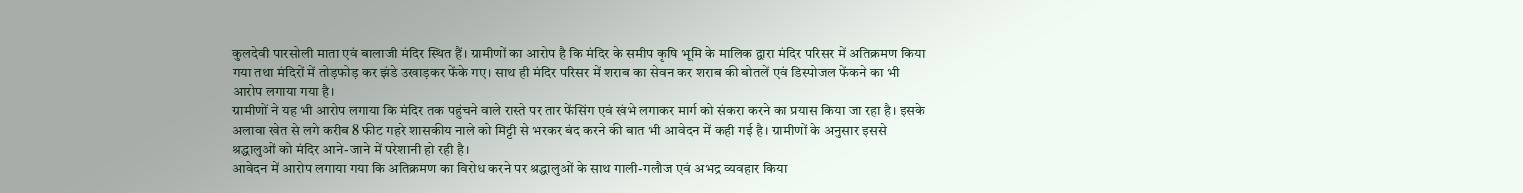कुलदेवी पारसोली माता एवं बालाजी मंदिर स्थित हैं। ग्रामीणों का आरोप है कि मंदिर के समीप कृषि भूमि के मालिक द्वारा मंदिर परिसर में अतिक्रमण किया गया तथा मंदिरों में तोड़फोड़ कर झंडे उखाड़कर फेंके गए। साथ ही मंदिर परिसर में शराब का सेवन कर शराब की बोतलें एवं डिस्पोजल फेंकने का भी आरोप लगाया गया है।
ग्रामीणों ने यह भी आरोप लगाया कि मंदिर तक पहुंचने वाले रास्ते पर तार फेंसिंग एवं खंभे लगाकर मार्ग को संकरा करने का प्रयास किया जा रहा है। इसके अलावा खेत से लगे करीब 8 फीट गहरे शासकीय नाले को मिट्टी से भरकर बंद करने की बात भी आवेदन में कही गई है। ग्रामीणों के अनुसार इससे श्रद्धालुओं को मंदिर आने-जाने में परेशानी हो रही है।
आवेदन में आरोप लगाया गया कि अतिक्रमण का विरोध करने पर श्रद्धालुओं के साथ गाली-गलौज एवं अभद्र व्यवहार किया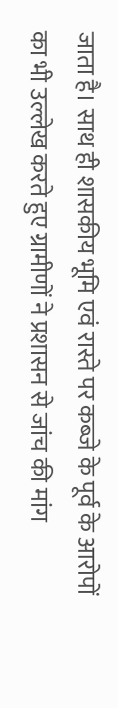जाता है। साथ ही शासकीय भूमि एवं रास्ते पर कब्जे के पूर्व के आरोपों का भी उल्लेख करते हुए ग्रामीणों ने प्रशासन से जांच की मांग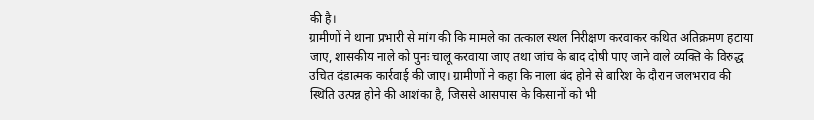की है।
ग्रामीणों ने थाना प्रभारी से मांग की कि मामले का तत्काल स्थल निरीक्षण करवाकर कथित अतिक्रमण हटाया जाए, शासकीय नाले को पुनः चालू करवाया जाए तथा जांच के बाद दोषी पाए जाने वाले व्यक्ति के विरुद्ध उचित दंडात्मक कार्रवाई की जाए। ग्रामीणों ने कहा कि नाला बंद होने से बारिश के दौरान जलभराव की स्थिति उत्पन्न होने की आशंका है, जिससे आसपास के किसानों को भी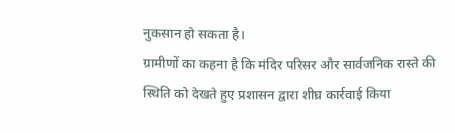नुकसान हो सकता है।
ग्रामीणों का कहना है कि मंदिर परिसर और सार्वजनिक रास्ते की स्थिति को देखते हुए प्रशासन द्वारा शीघ्र कार्रवाई किया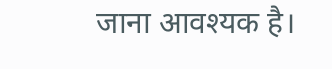जाना आवश्यक है।